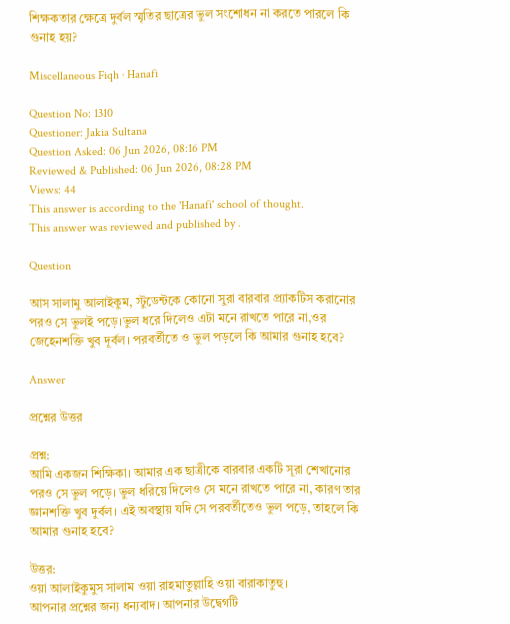শিক্ষকতার ক্ষেত্রে দুর্বল স্মৃতির ছাত্রের ভুল সংশোধন না করতে পারলে কি গুনাহ হয়?

Miscellaneous Fiqh · Hanafi

Question No: 1310
Questioner: Jakia Sultana
Question Asked: 06 Jun 2026, 08:16 PM
Reviewed & Published: 06 Jun 2026, 08:28 PM
Views: 44
This answer is according to the 'Hanafi' school of thought.
This answer was reviewed and published by .

Question

আস সালামু আলাইকুম, স্টুডেন্টকে কোনো সুরা বারবার প্র্যাকটিস করানোর পরও সে ভুলই পড়ে।ভুল ধরে দিলেও এটা মনে রাখতে পারে না,ওর জেহেনশক্তি খুব দূর্বল। পরবর্তীতে ও ভুল পড়লে কি আমার গুনাহ হবে?

Answer

প্রশ্নের উত্তর

প্রশ্ন:
আমি একজন শিক্ষিকা। আমার এক ছাত্রীকে বারবার একটি সূরা শেখানোর পরও সে ভুল পড়ে। ভুল ধরিয়ে দিলেও সে মনে রাখতে পারে না, কারণ তার জ্ঞানশক্তি খুব দুর্বল। এই অবস্থায় যদি সে পরবর্তীতেও ভুল পড়ে, তাহলে কি আমার গুনাহ হবে?

উত্তর:
ওয়া আলাইকুমুস সালাম ওয়া রাহমাতুল্লাহি ওয়া বারাকাতুহু।
আপনার প্রশ্নের জন্য ধন্যবাদ। আপনার উদ্বেগটি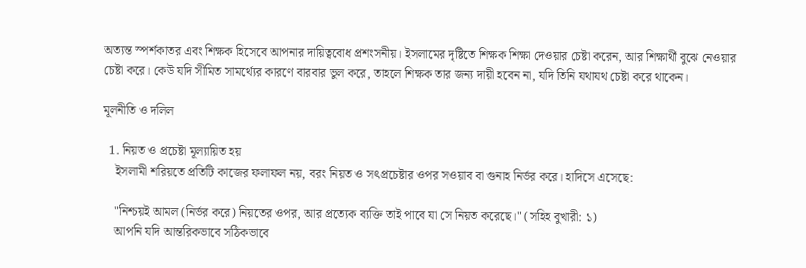অত্যন্ত স্পর্শকাতর এবং শিক্ষক হিসেবে আপনার দায়িত্ববোধ প্রশংসনীয়। ইসলামের দৃষ্টিতে শিক্ষক শিক্ষা দেওয়ার চেষ্টা করেন, আর শিক্ষার্থী বুঝে নেওয়ার চেষ্টা করে। কেউ যদি সীমিত সামর্থ্যের কারণে বারবার ভুল করে, তাহলে শিক্ষক তার জন্য দায়ী হবেন না, যদি তিনি যথাযথ চেষ্টা করে থাকেন।

মূলনীতি ও দলিল

  1. নিয়ত ও প্রচেষ্টা মূল্যায়িত হয়
    ইসলামী শরিয়তে প্রতিটি কাজের ফলাফল নয়, বরং নিয়ত ও সৎপ্রচেষ্টার ওপর সওয়াব বা গুনাহ নির্ভর করে। হাদিসে এসেছে:

    "নিশ্চয়ই আমল (নির্ভর করে) নিয়তের ওপর, আর প্রত্যেক ব্যক্তি তাই পাবে যা সে নিয়ত করেছে।" (সহিহ বুখারী: ১)
    আপনি যদি আন্তরিকভাবে সঠিকভাবে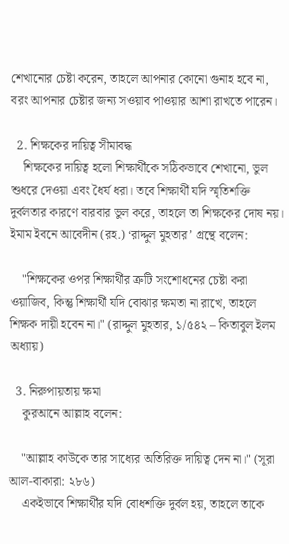শেখানোর চেষ্টা করেন, তাহলে আপনার কোনো গুনাহ হবে না, বরং আপনার চেষ্টার জন্য সওয়াব পাওয়ার আশা রাখতে পারেন।

  2. শিক্ষকের দায়িত্ব সীমাবদ্ধ
    শিক্ষকের দায়িত্ব হলো শিক্ষার্থীকে সঠিকভাবে শেখানো, ভুল শুধরে দেওয়া এবং ধৈর্য ধরা। তবে শিক্ষার্থী যদি স্মৃতিশক্তি দুর্বলতার কারণে বারবার ভুল করে, তাহলে তা শিক্ষকের দোষ নয়। ইমাম ইবনে আবেদীন (রহ.) ‘রাদ্দুল মুহতার’ গ্রন্থে বলেন:

    "শিক্ষকের ওপর শিক্ষার্থীর ত্রুটি সংশোধনের চেষ্টা করা ওয়াজিব, কিন্তু শিক্ষার্থী যদি বোঝার ক্ষমতা না রাখে, তাহলে শিক্ষক দায়ী হবেন না।" (রাদ্দুল মুহতার, ১/৫৪২ – কিতাবুল ইলম অধ্যায়)

  3. নিরুপায়তায় ক্ষমা
    কুরআনে আল্লাহ বলেন:

    "আল্লাহ কাউকে তার সাধ্যের অতিরিক্ত দায়িত্ব দেন না।" (সূরা আল-বাকারা: ২৮৬)
    একইভাবে শিক্ষার্থীর যদি বোধশক্তি দুর্বল হয়, তাহলে তাকে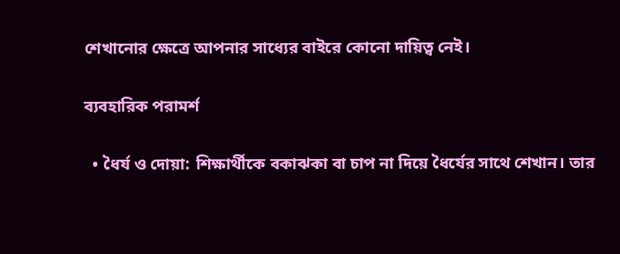শেখানোর ক্ষেত্রে আপনার সাধ্যের বাইরে কোনো দায়িত্ব নেই।

ব্যবহারিক পরামর্শ

  • ধৈর্য ও দোয়া: শিক্ষার্থীকে বকাঝকা বা চাপ না দিয়ে ধৈর্যের সাথে শেখান। তার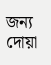জন্য দোয়া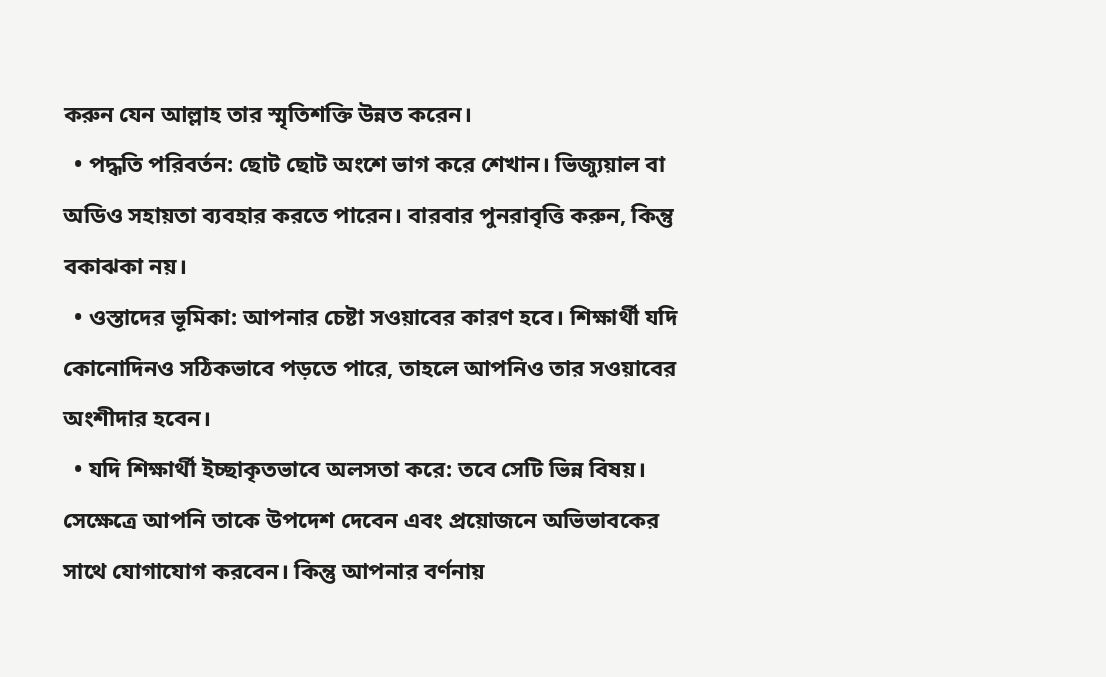করুন যেন আল্লাহ তার স্মৃতিশক্তি উন্নত করেন।
  • পদ্ধতি পরিবর্তন: ছোট ছোট অংশে ভাগ করে শেখান। ভিজ্যুয়াল বা অডিও সহায়তা ব্যবহার করতে পারেন। বারবার পুনরাবৃত্তি করুন, কিন্তু বকাঝকা নয়।
  • ওস্তাদের ভূমিকা: আপনার চেষ্টা সওয়াবের কারণ হবে। শিক্ষার্থী যদি কোনোদিনও সঠিকভাবে পড়তে পারে, তাহলে আপনিও তার সওয়াবের অংশীদার হবেন।
  • যদি শিক্ষার্থী ইচ্ছাকৃতভাবে অলসতা করে: তবে সেটি ভিন্ন বিষয়। সেক্ষেত্রে আপনি তাকে উপদেশ দেবেন এবং প্রয়োজনে অভিভাবকের সাথে যোগাযোগ করবেন। কিন্তু আপনার বর্ণনায়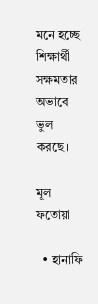মনে হচ্ছে শিক্ষার্থী সক্ষমতার অভাবে ভুল করছে।

মূল ফতোয়া

  • হানাফি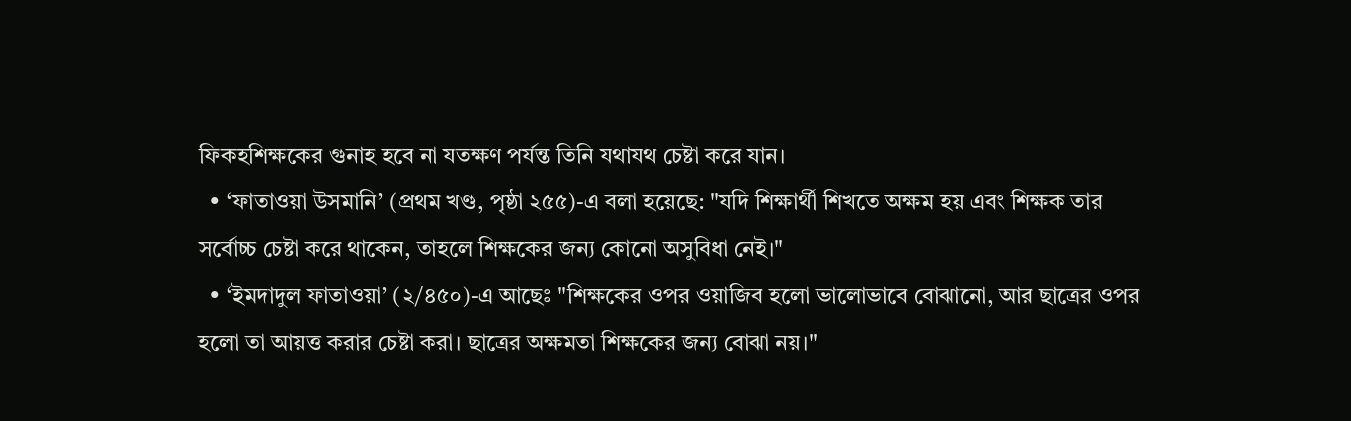ফিকহশিক্ষকের গুনাহ হবে না যতক্ষণ পর্যন্ত তিনি যথাযথ চেষ্টা করে যান।
  • ‘ফাতাওয়া উসমানি’ (প্রথম খণ্ড, পৃষ্ঠা ২৫৫)-এ বলা হয়েছে: "যদি শিক্ষার্থী শিখতে অক্ষম হয় এবং শিক্ষক তার সর্বোচ্চ চেষ্টা করে থাকেন, তাহলে শিক্ষকের জন্য কোনো অসুবিধা নেই।"
  • ‘ইমদাদুল ফাতাওয়া’ (২/৪৫০)-এ আছেঃ "শিক্ষকের ওপর ওয়াজিব হলো ভালোভাবে বোঝানো, আর ছাত্রের ওপর হলো তা আয়ত্ত করার চেষ্টা করা। ছাত্রের অক্ষমতা শিক্ষকের জন্য বোঝা নয়।"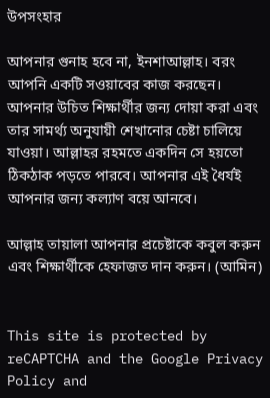উপসংহার

আপনার গুনাহ হবে না, ইনশাআল্লাহ। বরং আপনি একটি সওয়াবের কাজ করছেন। আপনার উচিত শিক্ষার্থীর জন্য দোয়া করা এবং তার সামর্থ্য অনুযায়ী শেখানোর চেষ্টা চালিয়ে যাওয়া। আল্লাহর রহমতে একদিন সে হয়তো ঠিকঠাক পড়তে পারবে। আপনার এই ধৈর্যই আপনার জন্য কল্যাণ বয়ে আনবে।

আল্লাহ তায়ালা আপনার প্রচেষ্টাকে কবুল করুন এবং শিক্ষার্থীকে হেফাজত দান করুন। (আমিন)


This site is protected by reCAPTCHA and the Google Privacy Policy and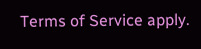Terms of Service apply.